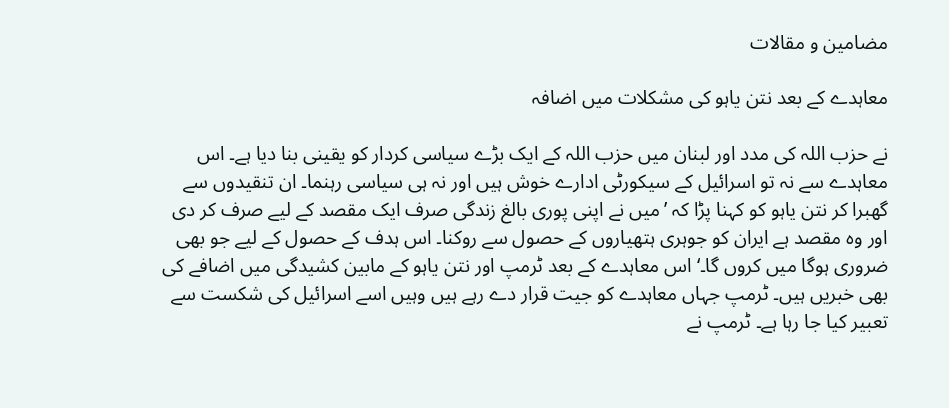مضامین و مقالات

معاہدے کے بعد نتن یاہو کی مشکلات میں اضافہ

نے حزب اللہ کی مدد اور لبنان میں حزب اللہ کے ایک بڑے سیاسی کردار کو یقینی بنا دیا ہے۔ اس معاہدے سے نہ تو اسرائیل کے سیکورٹی ادارے خوش ہیں اور نہ ہی سیاسی رہنما۔ ان تنقیدوں سے گھبرا کر نتن یاہو کو کہنا پڑا کہ ’میں نے اپنی پوری بالغ زندگی صرف ایک مقصد کے لیے صرف کر دی اور وہ مقصد ہے ایران کو جوہری ہتھیاروں کے حصول سے روکنا۔ اس ہدف کے حصول کے لیے جو بھی ضروری ہوگا میں کروں گا۔‘ اس معاہدے کے بعد ٹرمپ اور نتن یاہو کے مابین کشیدگی میں اضافے کی بھی خبریں ہیں۔ ٹرمپ جہاں معاہدے کو جیت قرار دے رہے ہیں وہیں اسے اسرائیل کی شکست سے تعبیر کیا جا رہا ہے۔ ٹرمپ نے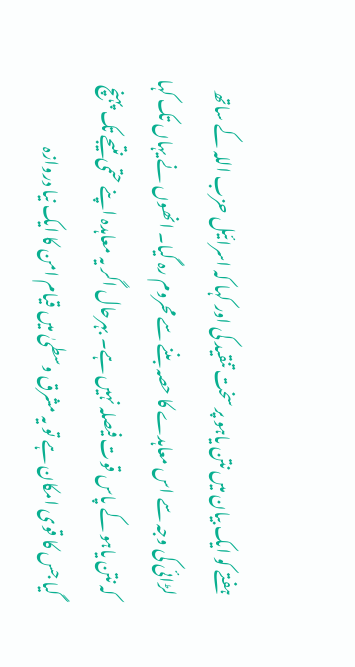ہفتے کو ایک بیان میں نتن یاہو پر سخت تنقید کی اور کہا کہ اسرائیل حزب اللہ کے ساتھ لڑائی کی وجہ سے اس معاہدے کا حصہ بننے سے محروم رہ گیا۔ انھوں نے یہاں تک کہا کہ نتن یاہو کے پاس قوت فیصلہ نہیں ہے۔ بہرحال اگر یہ معاہدہ اپنے حتمی نتیجے تک پہنچ گیا جس کا قوی امکان ہے تو یہ مشرق وسطیٰ میں قیام امن کا ایک نیا دروازہ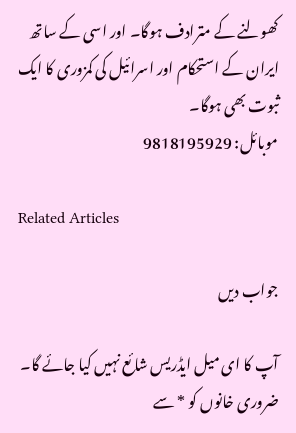کھولنے کے مترادف ہوگا۔ اور اسی کے ساتھ ایران کے استحکام اور اسرائیل کی کمزوری کا ایک ثبوت بھی ہوگا۔
موبائل: 9818195929

Related Articles

جواب دیں

آپ کا ای میل ایڈریس شائع نہیں کیا جائے گا۔ ضروری خانوں کو * سے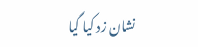نشان زد کیا گیا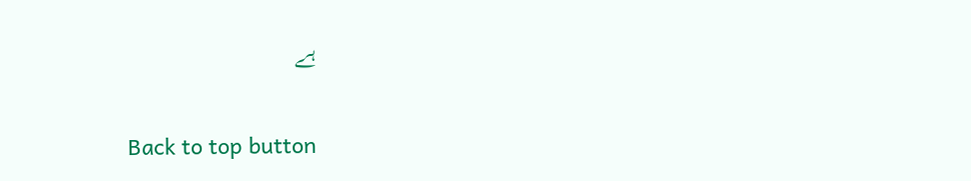ہے

Back to top button